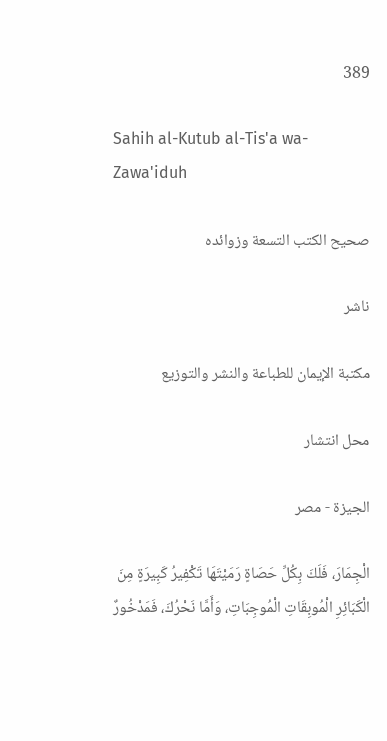389

Sahih al-Kutub al-Tis'a wa-Zawa'iduh

صحيح الكتب التسعة وزوائده

ناشر

مكتبة الإيمان للطباعة والنشر والتوزيع

محل انتشار

الجيزة - مصر

الْجِمَارَ، فَلَكَ بِكُلِّ حَصَاةٍ رَمَيْتَهَا تَكْفِيرُ كَبِيرَةٍ مِنَ الْكَبَائِرِ الْمُوبِقَاتِ الْمُوجِبَاتِ، وَأَمَّا نَحْرُكَ، فَمَدْخُورٌ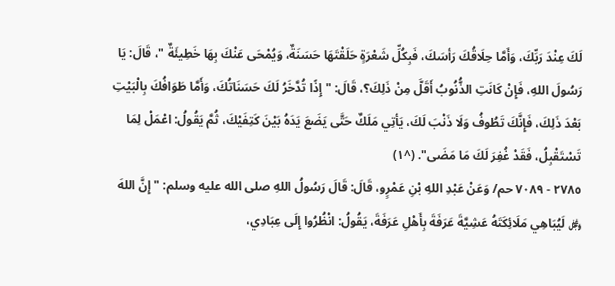لَكَ عِنْدَ رَبِّكَ، وَأَمَّا حِلَاقُكَ رَأسَكَ، فَبِكُلِّ شَعْرَةٍ حَلَقْتَهَا حَسَنَةٌ، وَيُمْحَى عَنْكَ بِهَا خَطِيئَةٌ "، قَالَ: يَا رَسُولَ اللهِ، فَإِنْ كَانَتِ الذُّنُوبُ أَقَلَّ مِنْ ذَلِكَ؟، قَالَ: " إِذًا تُدَّخَرُ لَكَ حَسَنَاتُكَ، وَأَمَّا طَوَافُكَ بِالْبَيْتِ بَعْدَ ذَلِكَ، فَإِنَّكَ تَطُوفُ وَلَا ذَنْبَ لَكَ، يَأتِي مَلَكٌ حَتَّى يَضَعَ يَدَهُ بَيْنَ كَتِفَيْكَ، ثُمَّ يَقُولُ: اعْمَلْ لِمَا تَسْتَقْبِلُ، فَقَدْ غُفِرَ لَكَ مَا مَضَى". (^١)
٢٧٨٥ - ٧٠٨٩ حم/ وَعَنْ عَبْدِ اللهِ بْنِ عَمْرٍو، قَالَ: قَالَ رَسُولُ اللهِ صلى الله عليه وسلم: " إِنَّ اللهَ ﷿ لَيُبَاهِي مَلَائِكَتَهُ عَشِيَّةَ عَرَفَةَ بِأَهْلِ عَرَفَةَ، يَقُولُ: انْظُرُوا إِلَى عِبَادِي،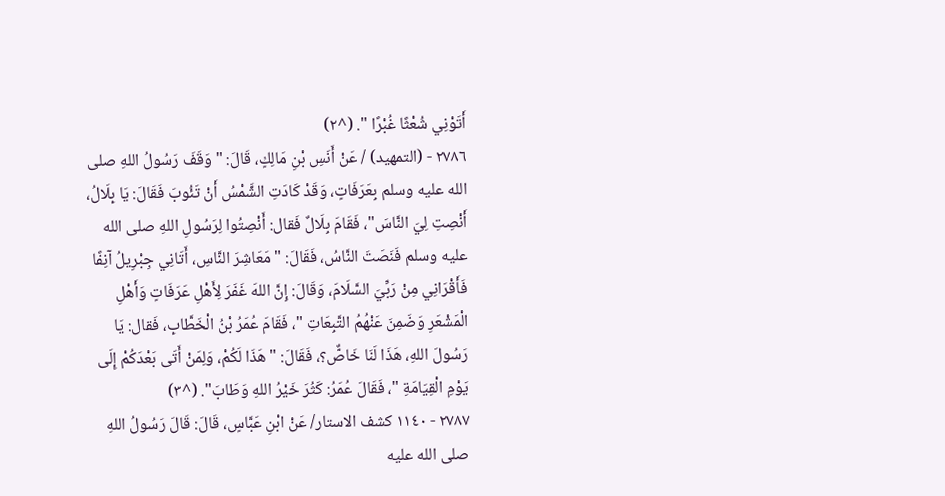أَتَوْنِي شُعْثًا غُبْرًا ". (^٢)
٢٧٨٦ - (التمهيد) / عَنْ أَنَسِ بْنِ مَالِكٍ، قَالَ: " وَقَفَ رَسُولُ اللهِ صلى الله عليه وسلم بِعَرَفَاتٍ، وَقَدْ كَادَتِ الشَّمْسُ أَنْ تَئُوبَ فَقَالَ: يَا بِلَالُ، أَنْصِتِ لِيَ النَّاسَ"، فَقَامَ بِلَالٌ فَقال: أَنْصِتُوا لِرَسُولِ اللهِ صلى الله عليه وسلم فَنَصَتَ النَّاسُ، فَقَالَ: " مَعَاشِرَ النَّاسِ، أَتَانِي جِبْرِيلُ آنِفًا فَأَقْرَانِي مِنْ رَبِّيَ السَّلَامَ، وَقَالَ: إِنَّ اللهَ غَفَرَ لِأَهْلِ عَرَفَاتٍ وَأَهْلِ الْمَشْعَرِ وَضَمِنَ عَنْهُمُ التَّبِعَاتِ "، فَقَامَ عُمَرُ بْنُ الْخَطَّابِ، فَقال: يَا رَسُولَ اللهِ، هَذَا لَنَا خَاصٌّ؟، فَقَالَ: " هَذَا لَكُمْ، وَلِمَنْ أَتَى بَعْدَكُمْ إِلَى يَوْمِ الْقِيَامَةِ "، فَقَالَ عُمَرُ: كَثُرَ خَيْرُ اللهِ وَطَابَ". (^٣)
٢٧٨٧ - ١١٤٠ كشف الاستار/ عَنْ ابْنِ عَبَّاسٍ، قَالَ: قَالَ رَسُولُ اللهِ صلى الله عليه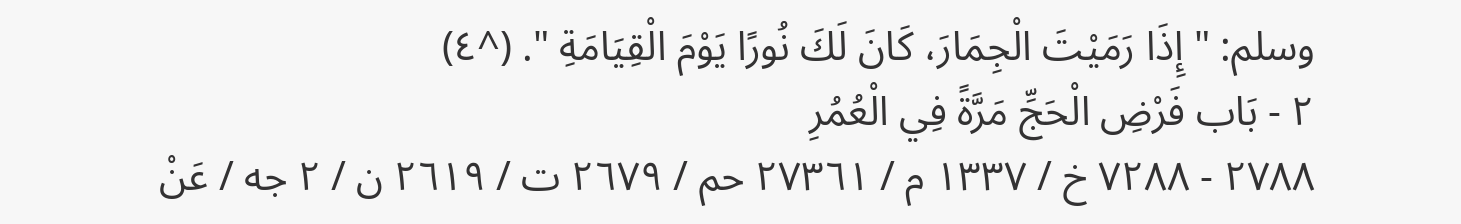وسلم: " إِذَا رَمَيْتَ الْجِمَارَ، كَانَ لَكَ نُورًا يَوْمَ الْقِيَامَةِ ". (^٤)
٢ - بَاب فَرْضِ الْحَجِّ مَرَّةً فِي الْعُمُرِ
٢٧٨٨ - ٧٢٨٨ خ / ١٣٣٧ م / ٢٧٣٦١ حم / ٢٦٧٩ ت / ٢٦١٩ ن / ٢ جه / عَنْ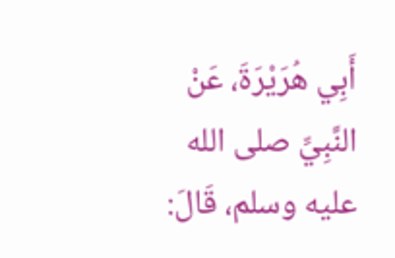أَبِي هُرَيْرَةَ، عَنْ النَّبِيِّ صلى الله عليه وسلم، قَالَ: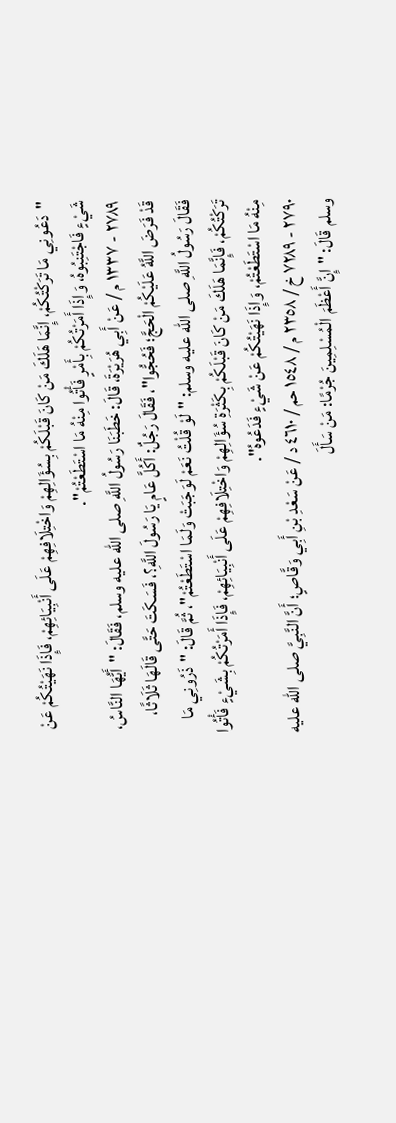"دَعُونِي مَا تَرَكْتُكُمْ، إِنَّمَا هَلَكَ مَنْ كَانَ قَبْلَكُمْ بِسُؤَالِهِمْ وَاخْتِلَافِهِمْ عَلَى أَنْبِيَائِهِمْ، فَإِذَا نَهَيْتُكُمْ عَنْ شَيْءٍ فَاجْتَنِبُوهُ، وَإِذَا أَمَرْتُكُمْ بِأَمْرٍ فَأْتُوا مِنْهُ مَا اسْتَطَعْتُمْ".
٢٧٨٩ - ١٣٣٧ م / عَنْ أَبِي هُرَيْرَةَ، قَالَ: خَطَبَنَا رَسُولُ اللَّهِ صلى الله عليه وسلم، فَقَالَ: "أَيُّهَا النَّاسُ، قَدْ فَرَضَ اللَّهُ عَلَيْكُمْ الْحَجَّ؛ فَحُجُّوا"، فَقَالَ رَجُلٌ: أَكُلَّ عَامٍ يَا رَسُولَ اللَّهِ؟، فَسَكَتَ حَتَّى قَالَهَا ثَلَاثًا، فَقَالَ رَسُولُ اللَّهِ صلى الله عليه وسلم: "لَوْ قُلْتُ نَعَمْ لَوَجَبَتْ وَلَمَا اسْتَطَعْتُمْ"، ثُمَّ قَالَ: "ذَرُونِي مَا تَرَكْتُكُمْ، فَإِنَّمَا هَلَكَ مَنْ كَانَ قَبْلَكُمْ بِكَثْرَةِ سُؤَالِهِمْ وَاخْتِلَافِهِمْ عَلَى أَنْبِيَائِهِمْ، فَإِذَا أَمَرْتُكُمْ بِشَيْءٍ فَأْتُوا مِنْهُ مَا اسْتَطَعْتُمْ، وَإِذَا نَهَيْتُكُمْ عَنْ شَيْءٍ فَدَعُوهُ".
٢٧٩٠ - ٧٢٨٩ خ / ٢٣٥٨ م / ١٥٤٨ حم / ٤٦١٠ د / عَنْ سَعْدِ بْنِ أَبِي وَقَّاصٍ؛ أَنَّ النَّبِيَّ صلى الله عليه وسلم قَالَ: "إِنَّ أَعْظَمَ الْمُسْلِمِينَ جُرْمًا: مَنْ سَأَلَ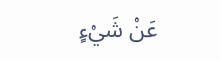عَنْ شَيْءٍ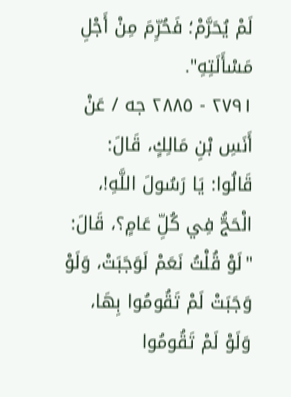لَمْ يُحَرَّمْ؛ فَحُرِّمَ مِنْ أَجْلِ مَسْأَلَتِهِ".
٢٧٩١ - ٢٨٨٥ جه / عَنْ أَنَسِ بْنِ مَالِكٍ، قَالَ: قَالُوا: يَا رَسُولَ اللَّهِ!، الْحَجُّ فِي كُلِّ عَامٍ؟، قَالَ: "لَوْ قُلْتُ نَعَمْ لَوَجَبَتْ، وَلَوْ وَجَبَتْ لَمْ تَقُومُوا بِهَا، وَلَوْ لَمْ تَقُومُوا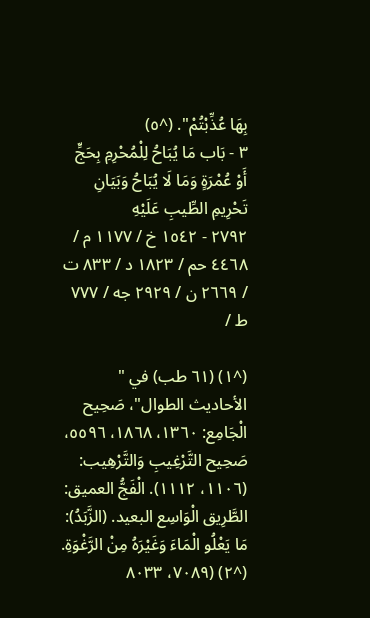بِهَا عُذِّبْتُمْ". (^٥)
٣ - بَاب مَا يُبَاحُ لِلْمُحْرِمِ بِحَجٍّ أَوْ عُمْرَةٍ وَمَا لَا يُبَاحُ وَبَيَانِ تَحْرِيمِ الطِّيبِ عَلَيْهِ
٢٧٩٢ - ١٥٤٢ خ / ١١٧٧ م / ٤٤٦٨ حم / ١٨٢٣ د / ٨٣٣ ت / ٢٦٦٩ ن / ٢٩٢٩ جه / ٧٧٧ ط /

(^١) (٦١ طب) في " الأحاديث الطوال"، صَحِيح الْجَامِع: ١٣٦٠، ١٨٦٨، ٥٥٩٦، صَحِيح التَّرْغِيبِ وَالتَّرْهِيب: (١١٠٦، ١١١٢). الْفَجُّ العميق: الطَّرِيق الْوَاسِع البعيد. (الزَّبَدُ): مَا يَعْلُو الْمَاءَ وَغَيْرَهُ مِنْ الرَّغْوَةِ.
(^٢) (٧٠٨٩، ٨٠٣٣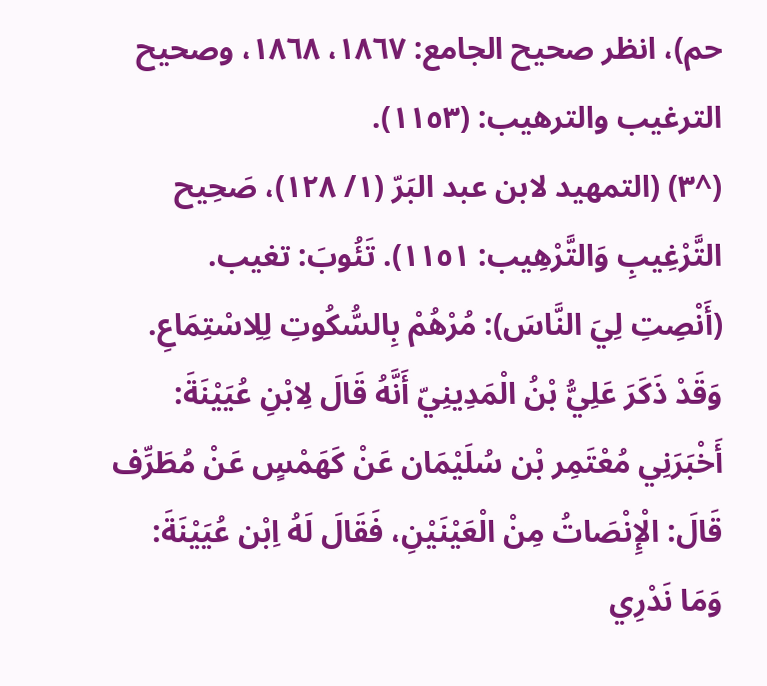حم)، انظر صحيح الجامع: ١٨٦٧، ١٨٦٨، وصحيح الترغيب والترهيب: (١١٥٣).
(^٣) (التمهيد لابن عبد البَرّ (١/ ١٢٨)، صَحِيح التَّرْغِيبِ وَالتَّرْهِيب: ١١٥١). تَئُوبَ: تغيب. (أَنْصِتِ لِيَ النَّاسَ): مُرْهُمْ بِالسُّكُوتِ لِلِاسْتِمَاعِ. وَقَدْ ذَكَرَ عَلِيُّ بْنُ الْمَدِينِيّ أَنَّهُ قَالَ لِابْنِ عُيَيْنَةَ: أَخْبَرَنِي مُعْتَمِر بْن سُلَيْمَان عَنْ كَهَمْسٍ عَنْ مُطَرِّف قَالَ: الْإِنْصَاتُ مِنْ الْعَيْنَيْنِ، فَقَالَ لَهُ اِبْن عُيَيْنَةَ: وَمَا نَدْرِي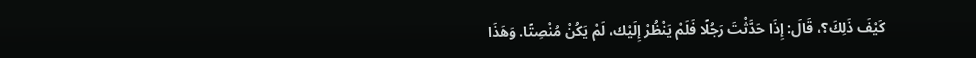كَيْفَ ذَلِكَ؟، قَالَ: إِذَا حَدَّثْتَ رَجُلًا فَلَمْ يَنْظُرْ إِلَيْك، لَمْ يَكُنْ مُنْصِتًا. وَهَذَا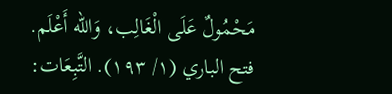مَحْمُولٌ عَلَى الْغَالِب، وَالله أَعْلَم. فتح الباري (١/ ١٩٣). التَّبِعَات: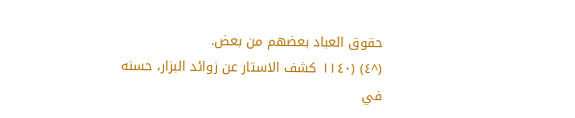حقوق العباد بعضهم من بعض.
(^٤) (١١٤٠ كشف الاستار عن زوائد البزار، حسنه في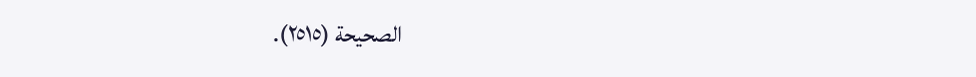الصحيحة (٢٥١٥).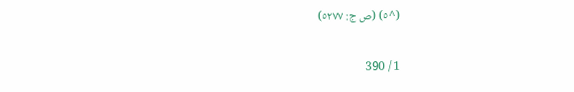(^٥) (ص ج: ٥٢٧٧)

1 / 390